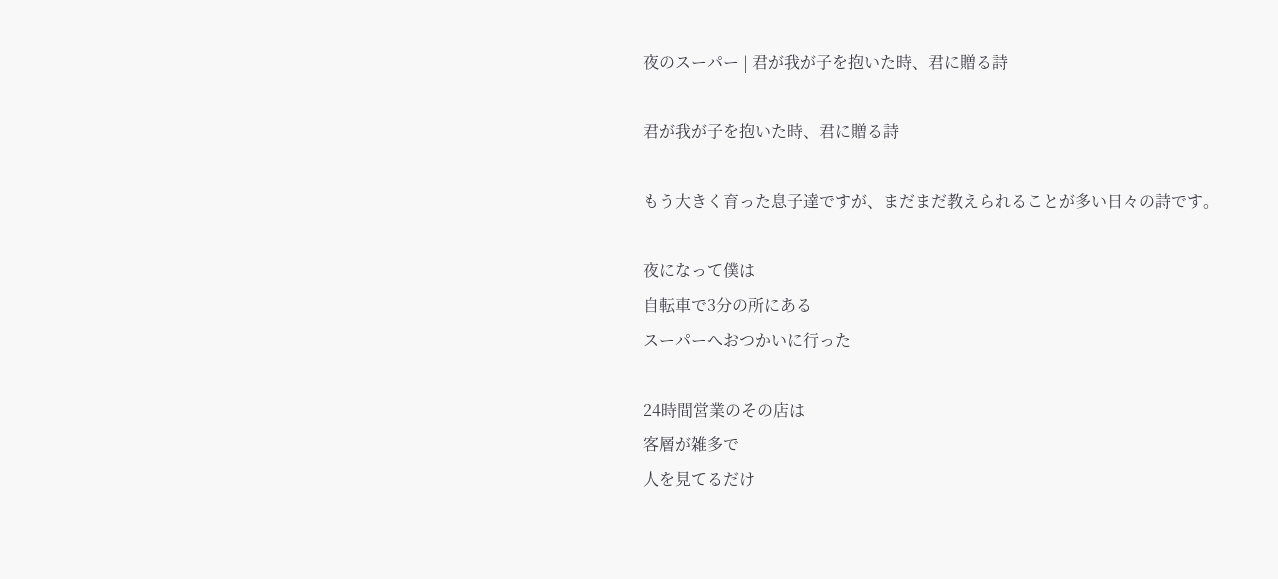夜のスーパー | 君が我が子を抱いた時、君に贈る詩

君が我が子を抱いた時、君に贈る詩

もう大きく育った息子達ですが、まだまだ教えられることが多い日々の詩です。

夜になって僕は
自転車で3分の所にある
スーパーへおつかいに行った

24時間営業のその店は
客層が雑多で
人を見てるだけ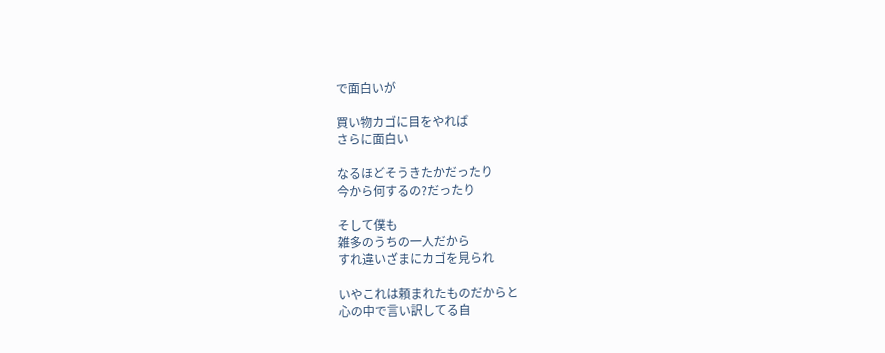で面白いが

買い物カゴに目をやれば
さらに面白い

なるほどそうきたかだったり
今から何するの?だったり

そして僕も
雑多のうちの一人だから
すれ違いざまにカゴを見られ

いやこれは頼まれたものだからと
心の中で言い訳してる自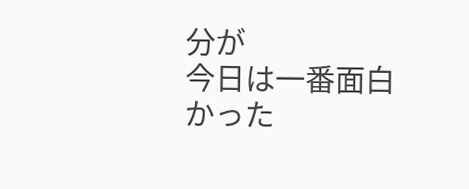分が
今日は一番面白かった